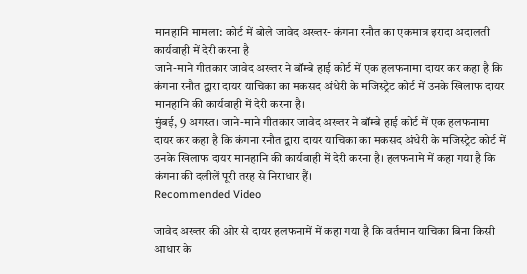मानहानि मामला: कोर्ट में बोले जावेद अख्तर- कंगना रनौत का एकमात्र इरादा अदालती कार्यवाही में देरी करना है
जाने-माने गीतकार जावेद अख्तर ने बॉम्बे हाई कोर्ट में एक हलफनामा दायर कर कहा है कि कंगना रनौत द्वारा दायर याचिका का मकसद अंधेरी के मजिस्ट्रेट कोर्ट में उनके खिलाफ दायर मानहानि की कार्यवाही में देरी करना है।
मुंबई, 9 अगस्त। जाने-माने गीतकार जावेद अख्तर ने बॉम्बे हाई कोर्ट में एक हलफनामा दायर कर कहा है कि कंगना रनौत द्वारा दायर याचिका का मकसद अंधेरी के मजिस्ट्रेट कोर्ट में उनके खिलाफ दायर मानहानि की कार्यवाही में देरी करना है। हलफनामे में कहा गया है कि कंगना की दलीलें पूरी तरह से निराधार हैं।
Recommended Video

जावेद अख्तर की ओर से दायर हलफनामें में कहा गया है कि वर्तमान याचिका बिना किसी आधार के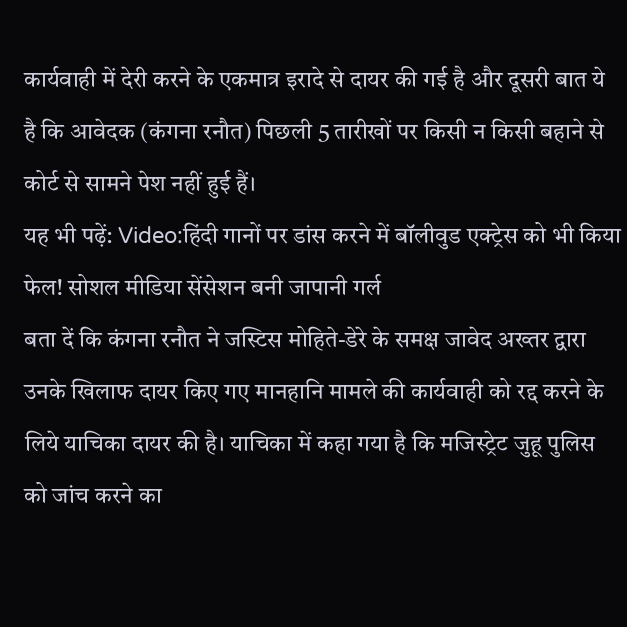कार्यवाही में देरी करने के एकमात्र इरादे से दायर की गई है और दूसरी बात ये है कि आवेदक (कंगना रनौत) पिछली 5 तारीखों पर किसी न किसी बहाने से कोर्ट से सामने पेश नहीं हुई हैं।
यह भी पढ़ें: Video:हिंदी गानों पर डांस करने में बॉलीवुड एक्ट्रेस को भी किया फेल! सोशल मीडिया सेंसेशन बनी जापानी गर्ल
बता दें कि कंगना रनौत ने जस्टिस मोहिते-डेरे के समक्ष जावेद अख्तर द्वारा उनके खिलाफ दायर किए गए मानहानि मामले की कार्यवाही को रद्द करने के लिये याचिका दायर की है। याचिका में कहा गया है कि मजिस्ट्रेट जुहू पुलिस को जांच करने का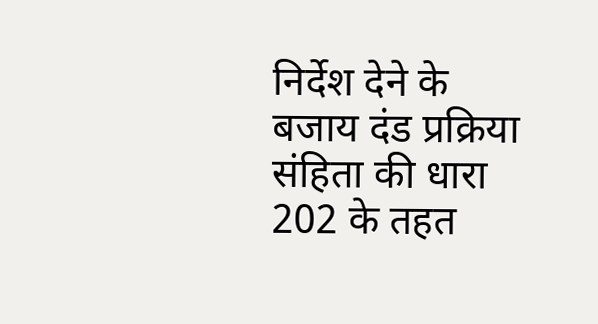निर्देश देने के बजाय दंड प्रक्रिया संहिता की धारा 202 के तहत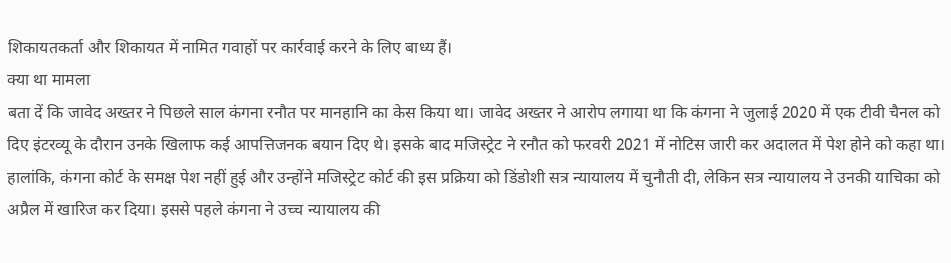शिकायतकर्ता और शिकायत में नामित गवाहों पर कार्रवाई करने के लिए बाध्य हैं।
क्या था मामला
बता दें कि जावेद अख्तर ने पिछले साल कंगना रनौत पर मानहानि का केस किया था। जावेद अख्तर ने आरोप लगाया था कि कंगना ने जुलाई 2020 में एक टीवी चैनल को दिए इंटरव्यू के दौरान उनके खिलाफ कई आपत्तिजनक बयान दिए थे। इसके बाद मजिस्ट्रेट ने रनौत को फरवरी 2021 में नोटिस जारी कर अदालत में पेश होने को कहा था।
हालांकि, कंगना कोर्ट के समक्ष पेश नहीं हुई और उन्होंने मजिस्ट्रेट कोर्ट की इस प्रक्रिया को डिंडोशी सत्र न्यायालय में चुनौती दी, लेकिन सत्र न्यायालय ने उनकी याचिका को अप्रैल में खारिज कर दिया। इससे पहले कंगना ने उच्च न्यायालय की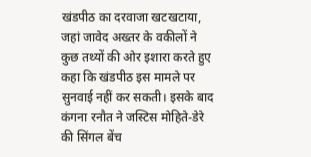खंडपीठ का दरवाजा खटखटाया, जहां जावेद अख्तर के वकीलों ने कुछ तथ्यों की ओर इशारा करते हुए कहा कि खंडपीठ इस मामले पर सुनवाई नहीं कर सकती। इसके बाद कंगना रनौत ने जस्टिस मोहिते-डेरे की सिंगल बेंच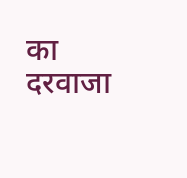का दरवाजा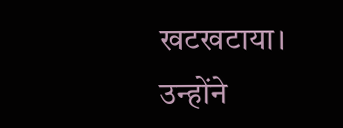खटखटाया। उन्होंने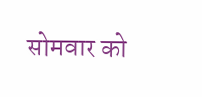सोमवार को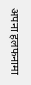अपना हलफनामा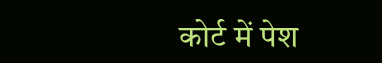कोर्ट में पेश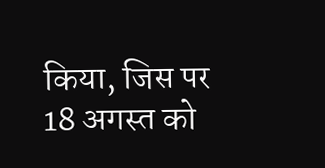किया, जिस पर 18 अगस्त को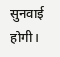सुनवाई होगी।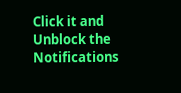Click it and Unblock the Notifications